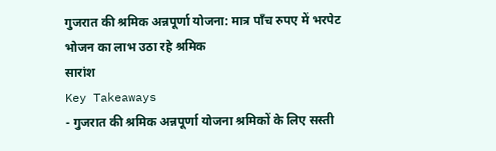गुजरात की श्रमिक अन्नपूर्णा योजना: मात्र पाँच रुपए में भरपेट भोजन का लाभ उठा रहे श्रमिक
सारांश
Key Takeaways
- गुजरात की श्रमिक अन्नपूर्णा योजना श्रमिकों के लिए सस्ती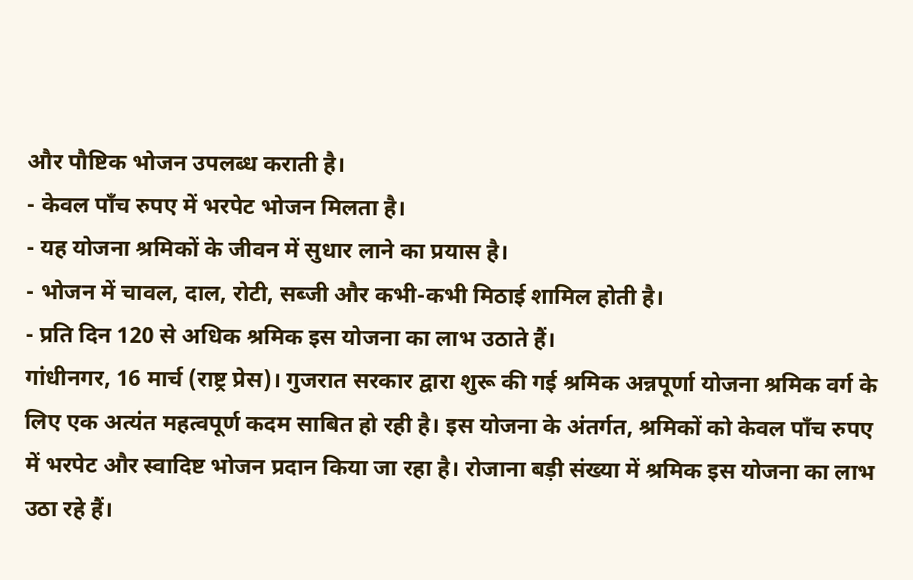और पौष्टिक भोजन उपलब्ध कराती है।
- केवल पाँच रुपए में भरपेट भोजन मिलता है।
- यह योजना श्रमिकों के जीवन में सुधार लाने का प्रयास है।
- भोजन में चावल, दाल, रोटी, सब्जी और कभी-कभी मिठाई शामिल होती है।
- प्रति दिन 120 से अधिक श्रमिक इस योजना का लाभ उठाते हैं।
गांधीनगर, 16 मार्च (राष्ट्र प्रेस)। गुजरात सरकार द्वारा शुरू की गई श्रमिक अन्नपूर्णा योजना श्रमिक वर्ग के लिए एक अत्यंत महत्वपूर्ण कदम साबित हो रही है। इस योजना के अंतर्गत, श्रमिकों को केवल पाँच रुपए में भरपेट और स्वादिष्ट भोजन प्रदान किया जा रहा है। रोजाना बड़ी संख्या में श्रमिक इस योजना का लाभ उठा रहे हैं।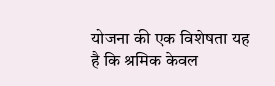योजना की एक विशेषता यह है कि श्रमिक केवल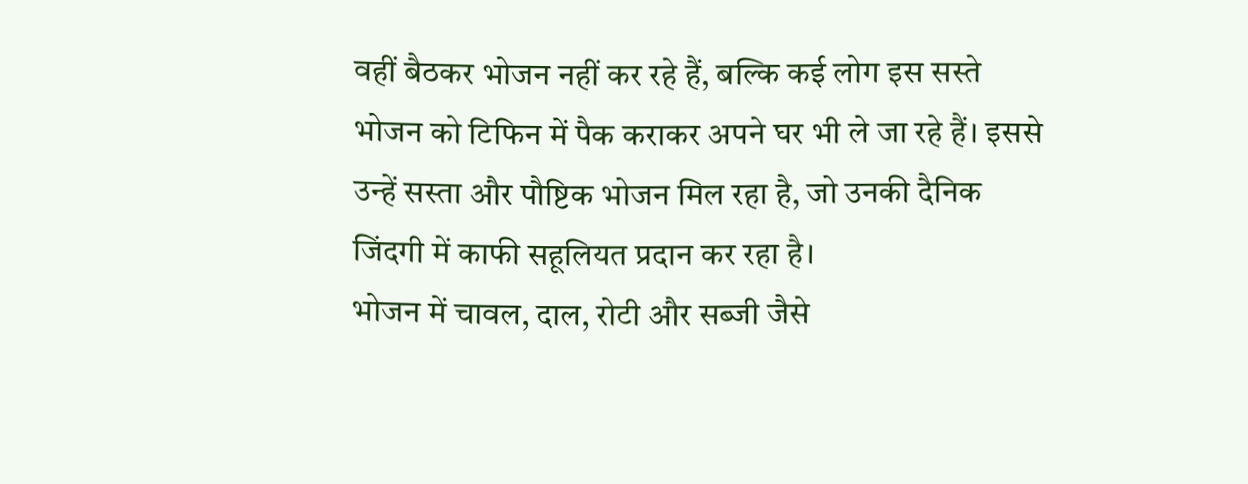वहीं बैठकर भोजन नहीं कर रहे हैं, बल्कि कई लोग इस सस्ते भोजन को टिफिन में पैक कराकर अपने घर भी ले जा रहे हैं। इससे उन्हें सस्ता और पौष्टिक भोजन मिल रहा है, जो उनकी दैनिक जिंदगी में काफी सहूलियत प्रदान कर रहा है।
भोजन में चावल, दाल, रोटी और सब्जी जैसे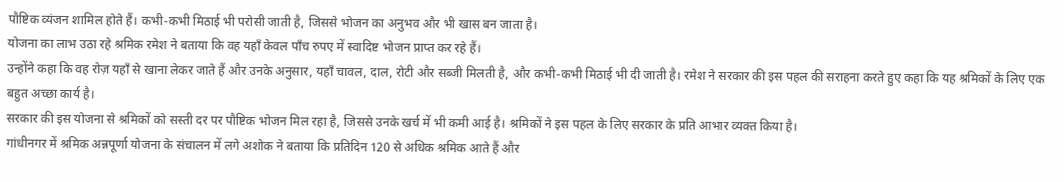पौष्टिक व्यंजन शामिल होते हैं। कभी-कभी मिठाई भी परोसी जाती है, जिससे भोजन का अनुभव और भी खास बन जाता है।
योजना का लाभ उठा रहे श्रमिक रमेश ने बताया कि वह यहाँ केवल पाँच रुपए में स्वादिष्ट भोजन प्राप्त कर रहे हैं।
उन्होंने कहा कि वह रोज़ यहाँ से खाना लेकर जाते हैं और उनके अनुसार, यहाँ चावल, दाल, रोटी और सब्जी मिलती है, और कभी-कभी मिठाई भी दी जाती है। रमेश ने सरकार की इस पहल की सराहना करते हुए कहा कि यह श्रमिकों के लिए एक बहुत अच्छा कार्य है।
सरकार की इस योजना से श्रमिकों को सस्ती दर पर पौष्टिक भोजन मिल रहा है, जिससे उनके खर्च में भी कमी आई है। श्रमिकों ने इस पहल के लिए सरकार के प्रति आभार व्यक्त किया है।
गांधीनगर में श्रमिक अन्नपूर्णा योजना के संचालन में लगे अशोक ने बताया कि प्रतिदिन 120 से अधिक श्रमिक आते हैं और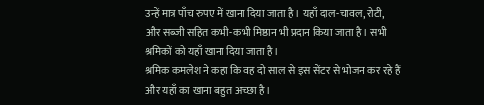उन्हें मात्र पाँच रुपए में खाना दिया जाता है। यहाँ दाल-चावल, रोटी, और सब्जी सहित कभी-कभी मिष्ठान भी प्रदान किया जाता है। सभी श्रमिकों को यहाँ खाना दिया जाता है।
श्रमिक कमलेश ने कहा कि वह दो साल से इस सेंटर से भोजन कर रहे हैं और यहाँ का खाना बहुत अच्छा है।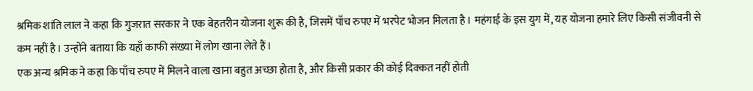श्रमिक शांति लाल ने कहा कि गुजरात सरकार ने एक बेहतरीन योजना शुरू की है, जिसमें पाँच रुपए में भरपेट भोजन मिलता है। महंगाई के इस युग में, यह योजना हमारे लिए किसी संजीवनी से कम नहीं है। उन्होंने बताया कि यहाँ काफी संख्या में लोग खाना लेते हैं।
एक अन्य श्रमिक ने कहा कि पाँच रुपए में मिलने वाला खाना बहुत अच्छा होता है, और किसी प्रकार की कोई दिक्कत नहीं होती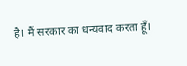है। मैं सरकार का धन्यवाद करता हूँ।